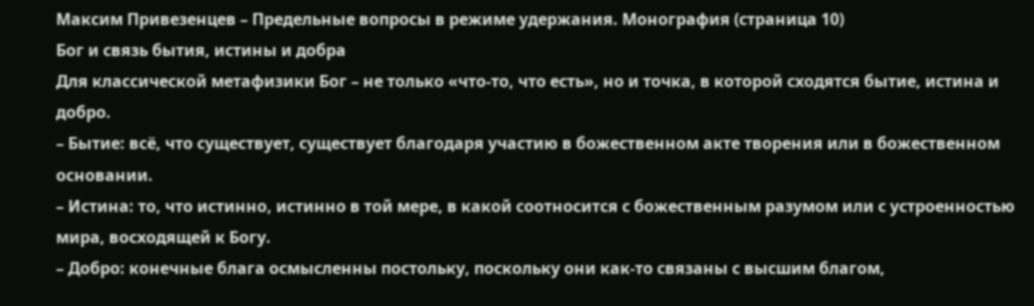Максим Привезенцев – Предельные вопросы в режиме удержания. Монография (страница 10)
Бог и связь бытия, истины и добра
Для классической метафизики Бог – не только «что-то, что есть», но и точка, в которой сходятся бытие, истина и добро.
– Бытие: всё, что существует, существует благодаря участию в божественном акте творения или в божественном основании.
– Истина: то, что истинно, истинно в той мере, в какой соотносится с божественным разумом или с устроенностью мира, восходящей к Богу.
– Добро: конечные блага осмысленны постольку, поскольку они как-то связаны с высшим благом,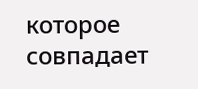которое совпадает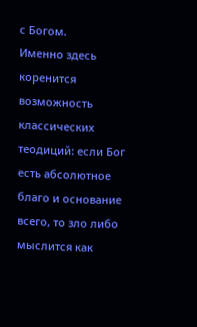с Богом.
Именно здесь коренится возможность классических теодиций: если Бог есть абсолютное благо и основание всего, то зло либо мыслится как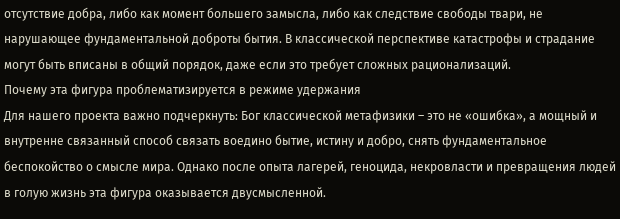отсутствие добра, либо как момент большего замысла, либо как следствие свободы твари, не нарушающее фундаментальной доброты бытия. В классической перспективе катастрофы и страдание могут быть вписаны в общий порядок, даже если это требует сложных рационализаций.
Почему эта фигура проблематизируется в режиме удержания
Для нашего проекта важно подчеркнуть: Бог классической метафизики – это не «ошибка», а мощный и внутренне связанный способ связать воедино бытие, истину и добро, снять фундаментальное беспокойство о смысле мира. Однако после опыта лагерей, геноцида, некровласти и превращения людей в голую жизнь эта фигура оказывается двусмысленной.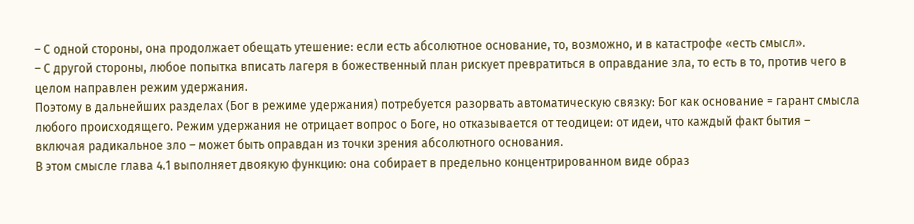– С одной стороны, она продолжает обещать утешение: если есть абсолютное основание, то, возможно, и в катастрофе «есть смысл».
– С другой стороны, любое попытка вписать лагеря в божественный план рискует превратиться в оправдание зла, то есть в то, против чего в целом направлен режим удержания.
Поэтому в дальнейших разделах (Бог в режиме удержания) потребуется разорвать автоматическую связку: Бог как основание = гарант смысла любого происходящего. Режим удержания не отрицает вопрос о Боге, но отказывается от теодицеи: от идеи, что каждый факт бытия – включая радикальное зло – может быть оправдан из точки зрения абсолютного основания.
В этом смысле глава 4.1 выполняет двоякую функцию: она собирает в предельно концентрированном виде образ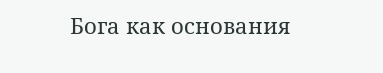Бога как основания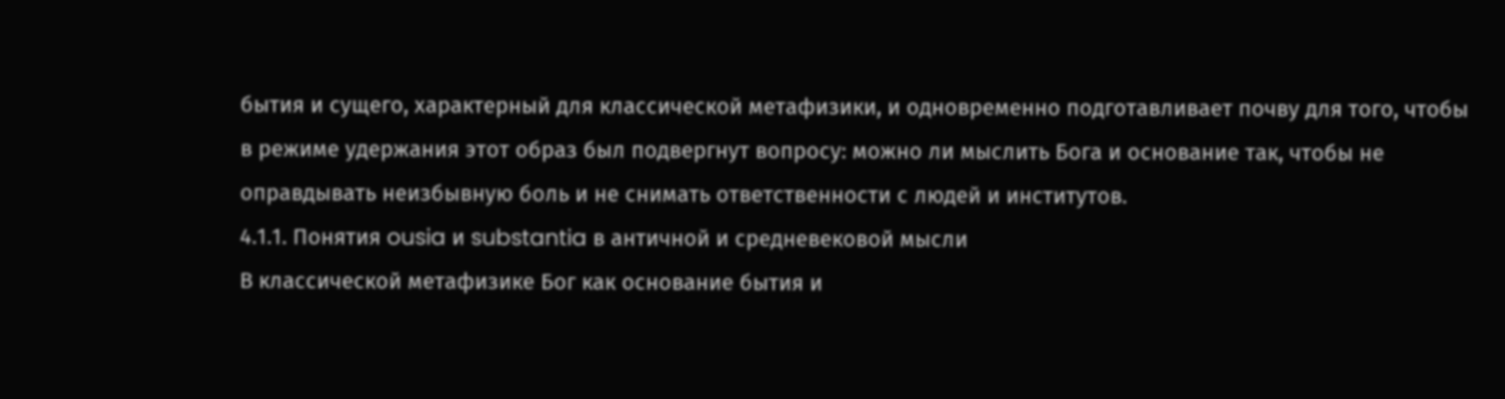бытия и сущего, характерный для классической метафизики, и одновременно подготавливает почву для того, чтобы в режиме удержания этот образ был подвергнут вопросу: можно ли мыслить Бога и основание так, чтобы не оправдывать неизбывную боль и не снимать ответственности с людей и институтов.
4.1.1. Понятия ousia и substantia в античной и средневековой мысли
В классической метафизике Бог как основание бытия и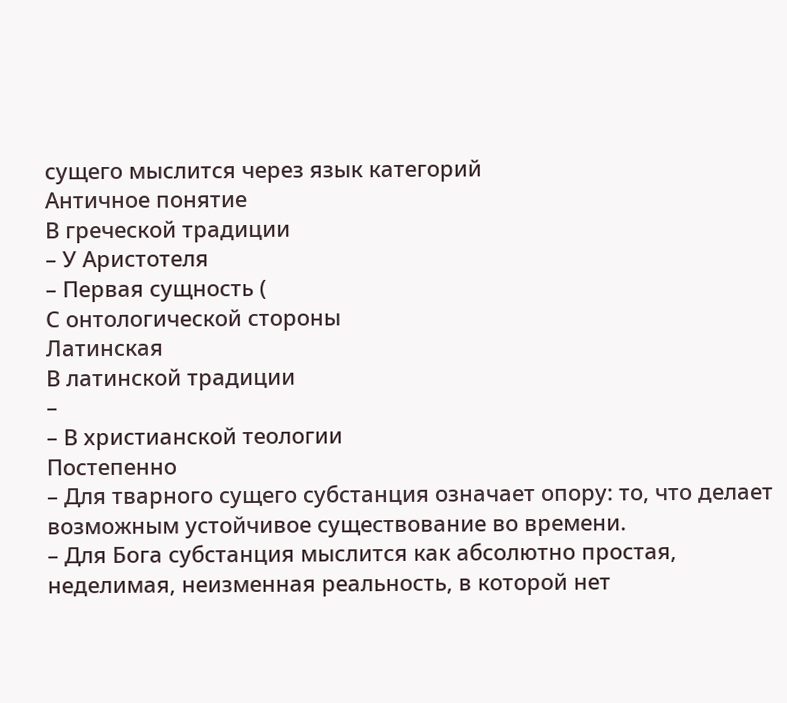сущего мыслится через язык категорий
Античное понятие
В греческой традиции
– У Аристотеля
– Первая сущность (
С онтологической стороны
Латинская
В латинской традиции
–
– В христианской теологии
Постепенно
– Для тварного сущего субстанция означает опору: то, что делает возможным устойчивое существование во времени.
– Для Бога субстанция мыслится как абсолютно простая, неделимая, неизменная реальность, в которой нет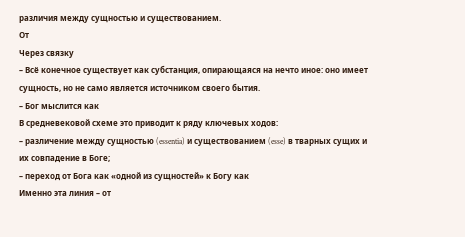различия между сущностью и существованием.
От
Через связку
– Всё конечное существует как субстанция, опирающаяся на нечто иное: оно имеет сущность, но не само является источником своего бытия.
– Бог мыслится как
В средневековой схеме это приводит к ряду ключевых ходов:
– различение между сущностью (essentia) и существованием (esse) в тварных сущих и их совпадение в Боге;
– переход от Бога как «одной из сущностей» к Богу как
Именно эта линия – от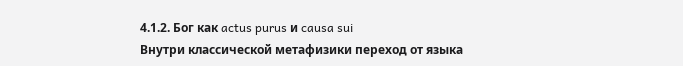4.1.2. Бог как actus purus и causa sui
Внутри классической метафизики переход от языка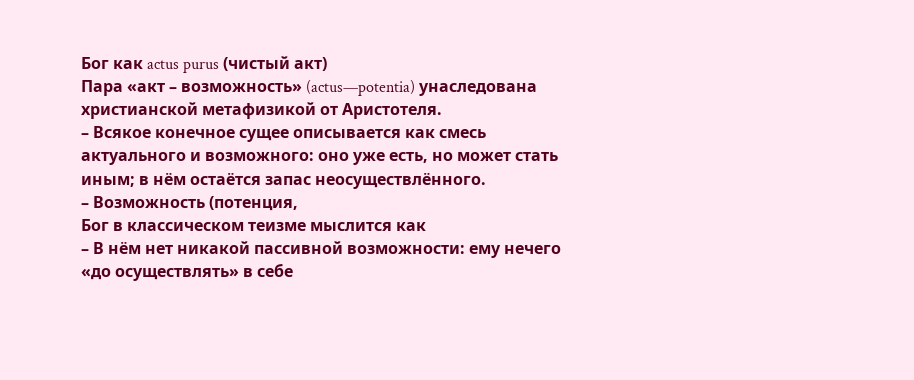Бог как actus purus (чистый акт)
Пара «акт – возможность» (actus—potentia) унаследована христианской метафизикой от Аристотеля.
– Всякое конечное сущее описывается как смесь актуального и возможного: оно уже есть, но может стать иным; в нём остаётся запас неосуществлённого.
– Возможность (потенция,
Бог в классическом теизме мыслится как
– В нём нет никакой пассивной возможности: ему нечего «до осуществлять» в себе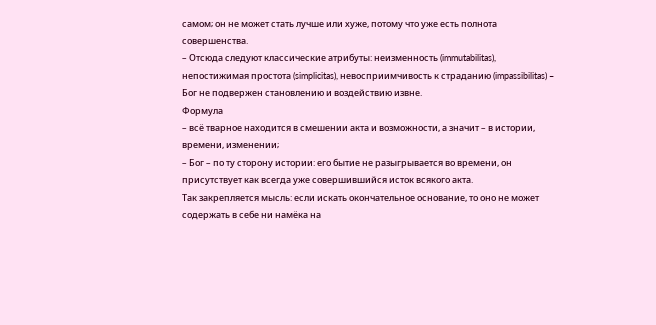самом; он не может стать лучше или хуже, потому что уже есть полнота совершенства.
– Отсюда следуют классические атрибуты: неизменность (immutabilitas), непостижимая простота (simplicitas), невосприимчивость к страданию (impassibilitas) – Бог не подвержен становлению и воздействию извне.
Формула
– всё тварное находится в смешении акта и возможности, а значит – в истории, времени, изменении;
– Бог – по ту сторону истории: его бытие не разыгрывается во времени, он присутствует как всегда уже совершившийся исток всякого акта.
Так закрепляется мысль: если искать окончательное основание, то оно не может содержать в себе ни намёка на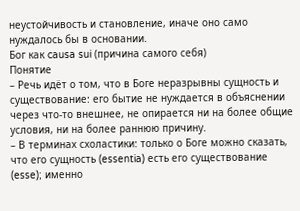неустойчивость и становление, иначе оно само нуждалось бы в основании.
Бог как causa sui (причина самого себя)
Понятие
– Речь идёт о том, что в Боге неразрывны сущность и существование: его бытие не нуждается в объяснении через что-то внешнее, не опирается ни на более общие условия, ни на более раннюю причину.
– В терминах схоластики: только о Боге можно сказать, что его сущность (essentia) есть его существование (esse); именно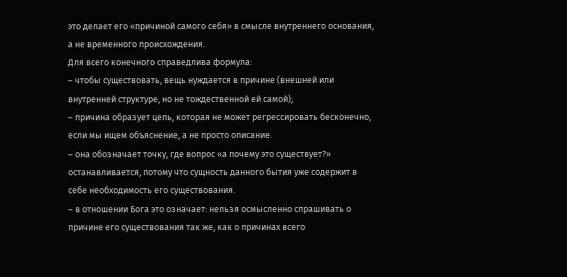это делает его «причиной самого себя» в смысле внутреннего основания, а не временного происхождения.
Для всего конечного справедлива формула:
– чтобы существовать, вещь нуждается в причине (внешней или внутренней структуре, но не тождественной ей самой);
– причина образует цепь, которая не может регрессировать бесконечно, если мы ищем объяснение, а не просто описание.
– она обозначает точку, где вопрос «а почему это существует?» останавливается, потому что сущность данного бытия уже содержит в себе необходимость его существования.
– в отношении Бога это означает: нельзя осмысленно спрашивать о причине его существования так же, как о причинах всего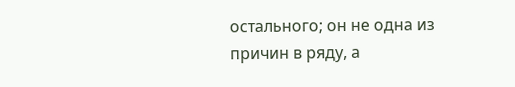остального; он не одна из причин в ряду, а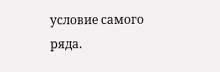условие самого ряда.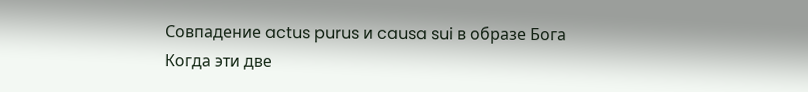Совпадение actus purus и causa sui в образе Бога
Когда эти две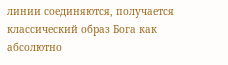линии соединяются, получается классический образ Бога как абсолютно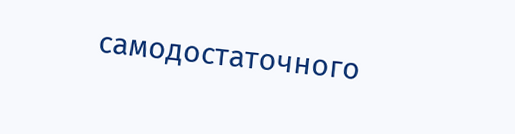самодостаточного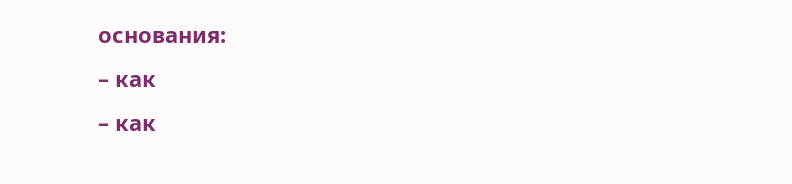основания:
– как
– как